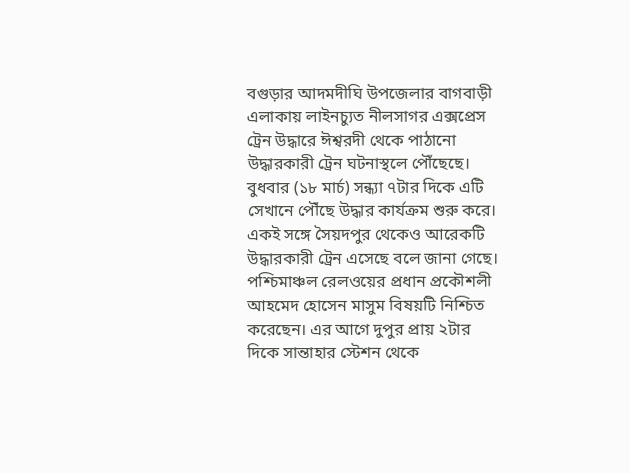বগুড়ার আদমদীঘি উপজেলার বাগবাড়ী এলাকায় লাইনচ্যুত নীলসাগর এক্সপ্রেস ট্রেন উদ্ধারে ঈশ্বরদী থেকে পাঠানো উদ্ধারকারী ট্রেন ঘটনাস্থলে পৌঁছেছে। বুধবার (১৮ মার্চ) সন্ধ্যা ৭টার দিকে এটি সেখানে পৌঁছে উদ্ধার কার্যক্রম শুরু করে। একই সঙ্গে সৈয়দপুর থেকেও আরেকটি উদ্ধারকারী ট্রেন এসেছে বলে জানা গেছে।
পশ্চিমাঞ্চল রেলওয়ের প্রধান প্রকৌশলী আহমেদ হোসেন মাসুম বিষয়টি নিশ্চিত করেছেন। এর আগে দুপুর প্রায় ২টার দিকে সান্তাহার স্টেশন থেকে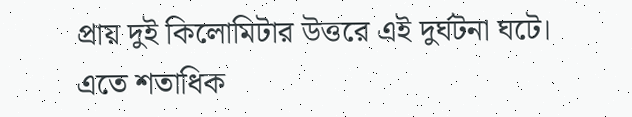প্রায় দুই কিলোমিটার উত্তরে এই দুর্ঘটনা ঘটে। এতে শতাধিক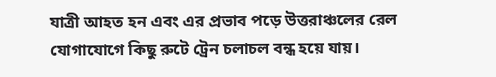যাত্রী আহত হন এবং এর প্রভাব পড়ে উত্তরাঞ্চলের রেল যোগাযোগে কিছু রুটে ট্রেন চলাচল বন্ধ হয়ে যায়।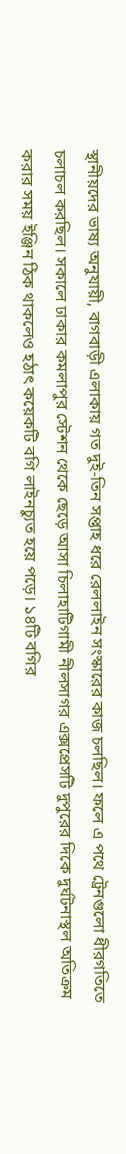স্থানীয়দের ভাষ্য অনুযায়ী, বাগবাড়ী এলাকায় গত দুই-তিন সপ্তাহ ধরে রেললাইন সংস্কারের কাজ চলছিল। ফলে এ পথে ট্রেনগুলো ধীরগতিতে চলাচল করছিল। সকালে ঢাকার কমলাপুর স্টেশন থেকে ছেড়ে আসা চিলাহাটিগামী নীলসাগর এক্সপ্রেসটি দুপুরের দিকে দুর্ঘটনাস্থল অতিক্রম করার সময় ইঞ্জিন ঠিক থাকলেও হঠাৎ কয়েকটি বগি লাইনচ্যুত হয়ে পড়ে। ১৪টি বগির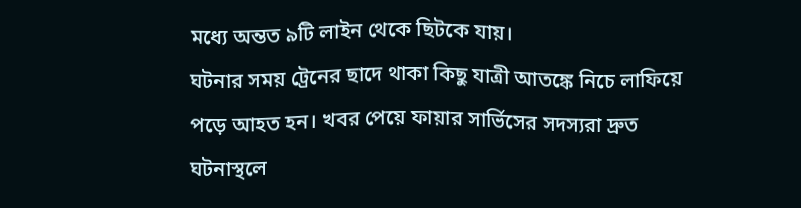মধ্যে অন্তত ৯টি লাইন থেকে ছিটকে যায়।
ঘটনার সময় ট্রেনের ছাদে থাকা কিছু যাত্রী আতঙ্কে নিচে লাফিয়ে পড়ে আহত হন। খবর পেয়ে ফায়ার সার্ভিসের সদস্যরা দ্রুত ঘটনাস্থলে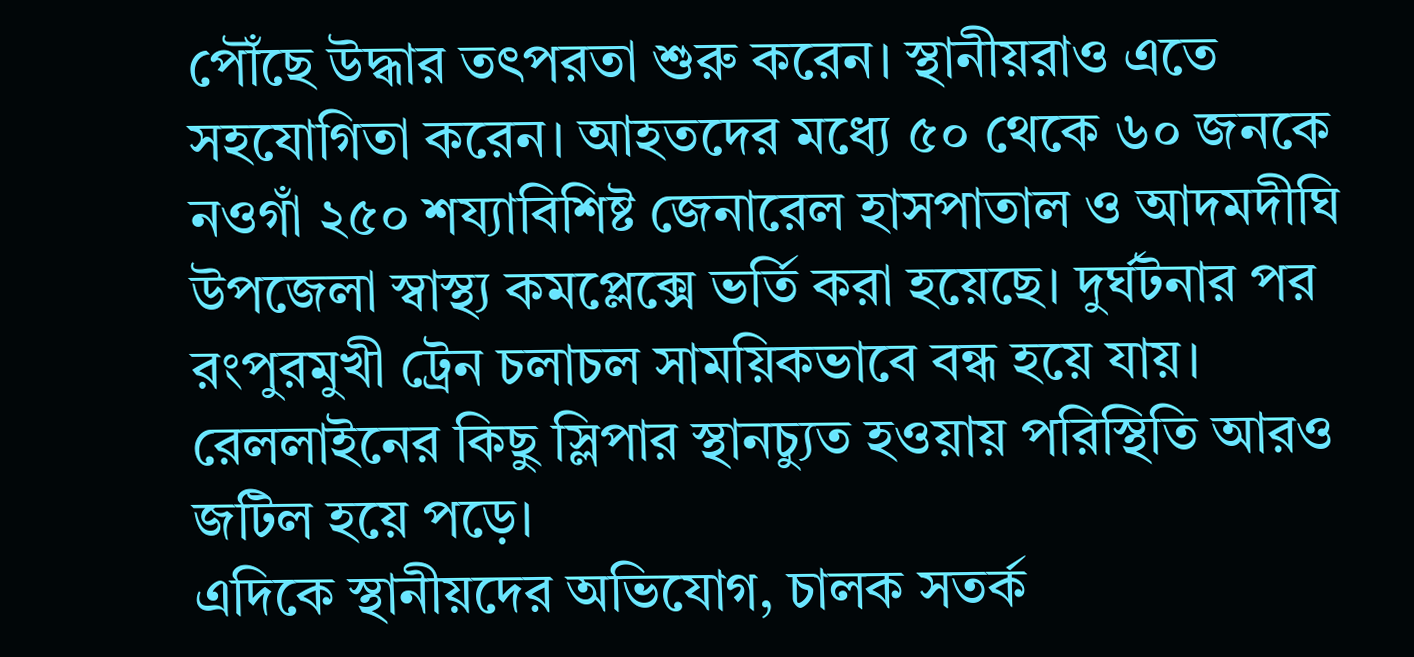পৌঁছে উদ্ধার তৎপরতা শুরু করেন। স্থানীয়রাও এতে সহযোগিতা করেন। আহতদের মধ্যে ৫০ থেকে ৬০ জনকে নওগাঁ ২৫০ শয্যাবিশিষ্ট জেনারেল হাসপাতাল ও আদমদীঘি উপজেলা স্বাস্থ্য কমপ্লেক্সে ভর্তি করা হয়েছে। দুর্ঘটনার পর রংপুরমুখী ট্রেন চলাচল সাময়িকভাবে বন্ধ হয়ে যায়। রেললাইনের কিছু স্লিপার স্থানচ্যুত হওয়ায় পরিস্থিতি আরও জটিল হয়ে পড়ে।
এদিকে স্থানীয়দের অভিযোগ, চালক সতর্ক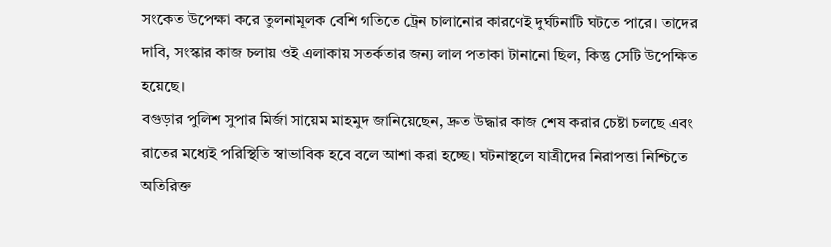সংকেত উপেক্ষা করে তুলনামূলক বেশি গতিতে ট্রেন চালানোর কারণেই দুর্ঘটনাটি ঘটতে পারে। তাদের দাবি, সংস্কার কাজ চলায় ওই এলাকায় সতর্কতার জন্য লাল পতাকা টানানো ছিল, কিন্তু সেটি উপেক্ষিত হয়েছে।
বগুড়ার পুলিশ সুপার মির্জা সায়েম মাহমুদ জানিয়েছেন, দ্রুত উদ্ধার কাজ শেষ করার চেষ্টা চলছে এবং রাতের মধ্যেই পরিস্থিতি স্বাভাবিক হবে বলে আশা করা হচ্ছে। ঘটনাস্থলে যাত্রীদের নিরাপত্তা নিশ্চিতে অতিরিক্ত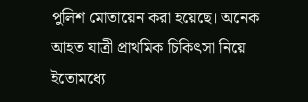পুলিশ মোতায়েন করা হয়েছে। অনেক আহত যাত্রী প্রাথমিক চিকিৎসা নিয়ে ইতোমধ্যে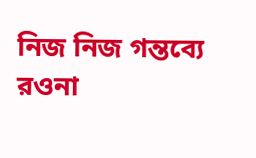নিজ নিজ গন্তব্যে রওনা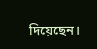দিয়েছেন।